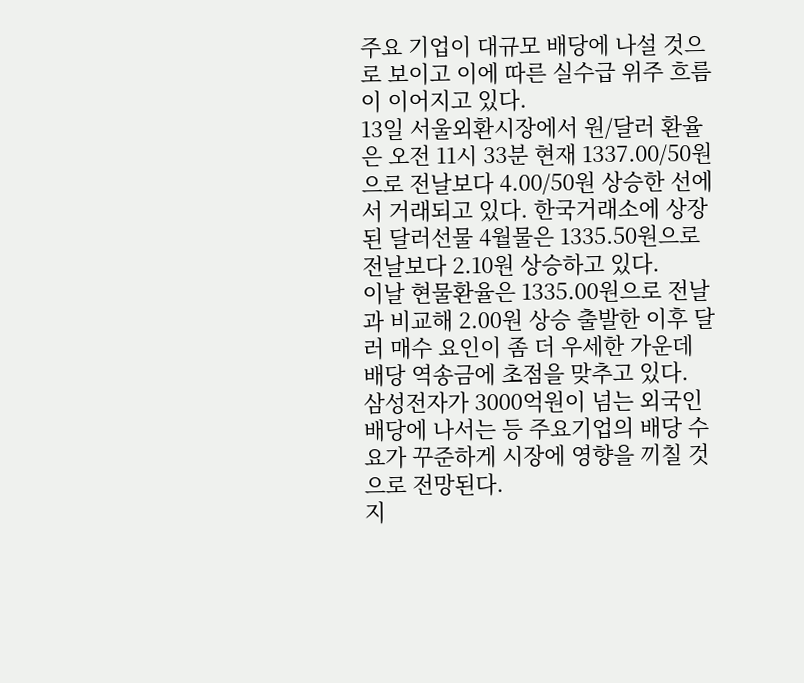주요 기업이 대규모 배당에 나설 것으로 보이고 이에 따른 실수급 위주 흐름이 이어지고 있다.
13일 서울외환시장에서 원/달러 환율은 오전 11시 33분 현재 1337.00/50원으로 전날보다 4.00/50원 상승한 선에서 거래되고 있다. 한국거래소에 상장된 달러선물 4월물은 1335.50원으로 전날보다 2.10원 상승하고 있다.
이날 현물환율은 1335.00원으로 전날과 비교해 2.00원 상승 출발한 이후 달러 매수 요인이 좀 더 우세한 가운데 배당 역송금에 초점을 맞추고 있다.
삼성전자가 3000억원이 넘는 외국인 배당에 나서는 등 주요기업의 배당 수요가 꾸준하게 시장에 영향을 끼칠 것으로 전망된다.
지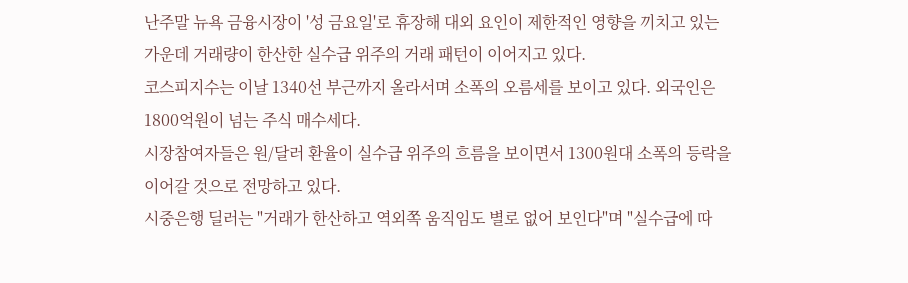난주말 뉴욕 금융시장이 '성 금요일'로 휴장해 대외 요인이 제한적인 영향을 끼치고 있는 가운데 거래량이 한산한 실수급 위주의 거래 패턴이 이어지고 있다.
코스피지수는 이날 1340선 부근까지 올라서며 소폭의 오름세를 보이고 있다. 외국인은 1800억원이 넘는 주식 매수세다.
시장참여자들은 원/달러 환율이 실수급 위주의 흐름을 보이면서 1300원대 소폭의 등락을 이어갈 것으로 전망하고 있다.
시중은행 딜러는 "거래가 한산하고 역외쪽 움직임도 별로 없어 보인다"며 "실수급에 따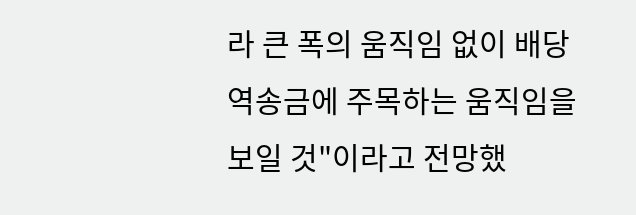라 큰 폭의 움직임 없이 배당 역송금에 주목하는 움직임을 보일 것"이라고 전망했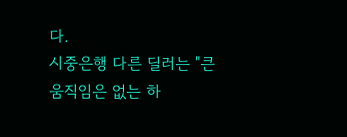다.
시중은행 다른 딜러는 "큰 움직임은 없는 하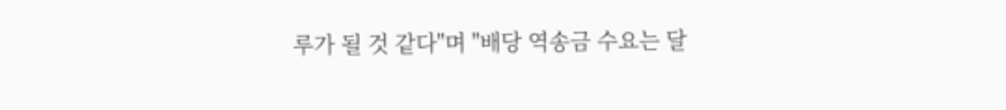루가 될 것 같다"며 "배당 역송금 수요는 달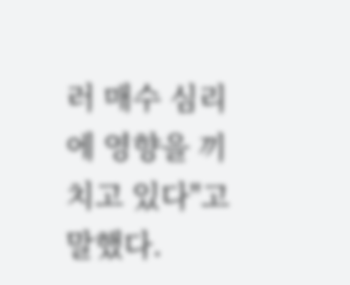러 매수 심리에 영향을 끼치고 있다"고 말했다.